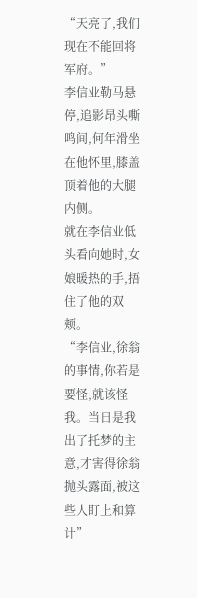“天亮了,我们现在不能回将军府。”
李信业勒马悬停,追影昂头嘶鸣间,何年滑坐在他怀里,膝盖顶着他的大腿内侧。
就在李信业低头看向她时,女娘暖热的手,捂住了他的双颊。
“李信业,徐翁的事情,你若是要怪,就该怪我。当日是我出了托梦的主意,才害得徐翁抛头露面,被这些人盯上和算计”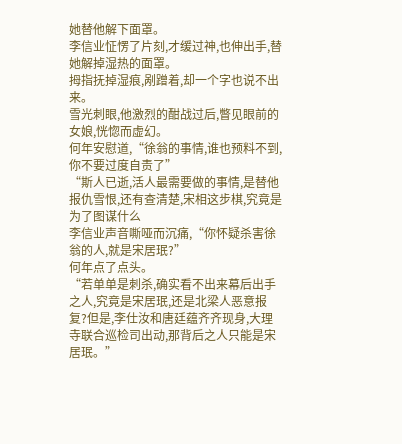她替他解下面罩。
李信业怔愣了片刻,才缓过神,也伸出手,替她解掉湿热的面罩。
拇指抚掉湿痕,剐蹭着,却一个字也说不出来。
雪光刺眼,他激烈的酣战过后,瞥见眼前的女娘,恍惚而虚幻。
何年安慰道,“徐翁的事情,谁也预料不到,你不要过度自责了”
“斯人已逝,活人最需要做的事情,是替他报仇雪恨,还有查清楚,宋相这步棋,究竟是为了图谋什么
李信业声音嘶哑而沉痛,“你怀疑杀害徐翁的人,就是宋居珉?”
何年点了点头。
“若单单是刺杀,确实看不出来幕后出手之人,究竟是宋居珉,还是北梁人恶意报复?但是,李仕汝和唐廷蕴齐齐现身,大理寺联合巡检司出动,那背后之人只能是宋居珉。”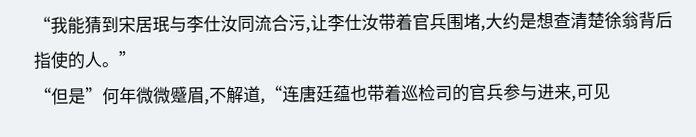“我能猜到宋居珉与李仕汝同流合污,让李仕汝带着官兵围堵,大约是想查清楚徐翁背后指使的人。”
“但是”何年微微蹙眉,不解道,“连唐廷蕴也带着巡检司的官兵参与进来,可见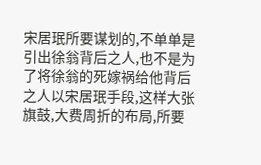宋居珉所要谋划的,不单单是引出徐翁背后之人,也不是为了将徐翁的死嫁祸给他背后之人以宋居珉手段,这样大张旗鼓,大费周折的布局,所要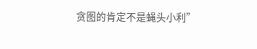贪图的肯定不是蝇头小利”